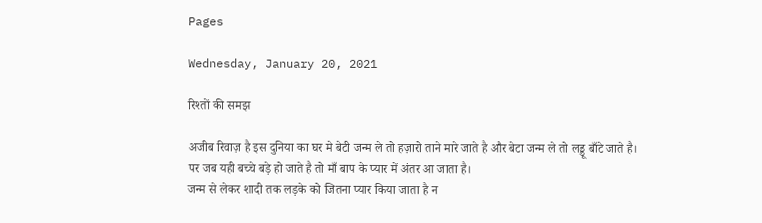Pages

Wednesday, January 20, 2021

रिश्तों की समझ

अजीब रिवाज़ है इस दुनिया का घर मे बेटी जन्म ले तो हज़ारो ताने मारे जाते है और बेटा जन्म ले तो लड्डू बाँटे जाते है।
पर जब यही बच्चे बड़े हो जाते है तो माँ बाप के प्यार में अंतर आ जाता है।
जन्म से लेकर शादी तक लड़के को जितना प्यार किया जाता है न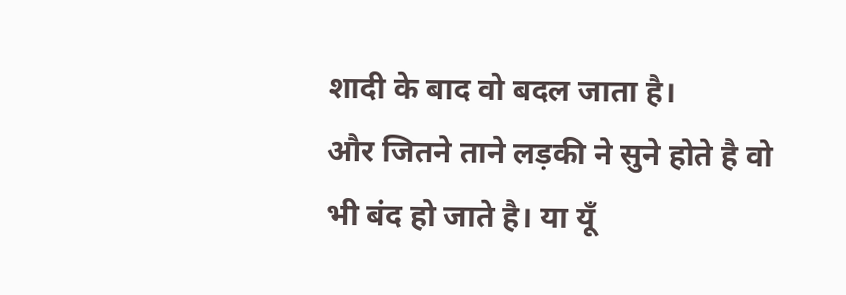शादी के बाद वो बदल जाता है।
और जितने ताने लड़की ने सुने होते है वो भी बंद हो जाते है। या यूँ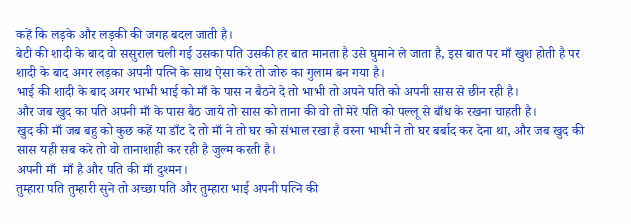कहें कि लड़के और लड़की की जगह बदल जाती है।
बेटी की शादी के बाद वो ससुराल चली गई उसका पति उसकी हर बात मानता है उसे घुमाने ले जाता है, इस बात पर माँ खुश होती है पर शादी के बाद अगर लड़का अपनी पत्नि के साथ ऐसा करे तो जोरु का गुलाम बन गया है।
भाई की शादी के बाद अगर भाभी भाई को माँ के पास न बैठने दे तो भाभी तो अपने पति को अपनी सास से छीन रही है।
और जब खुद का पति अपनी माँ के पास बैठ जाये तो सास को ताना की वो तो मेरे पति को पल्लू से बाँध के रखना चाहती है।
खुद की माँ जब बहु को कुछ कहें या डाँट दे तो माँ ने तो घर को संभाल रखा है वरना भाभी ने तो घर बर्बाद कर देना था, और जब खुद की सास यही सब करे तो वो तानाशाही कर रही है जुल्म करती है।
अपनी माँ  माँ है और पति की माँ दुश्मन।
तुम्हारा पति तुम्हारी सुने तो अच्छा पति और तुम्हारा भाई अपनी पत्नि की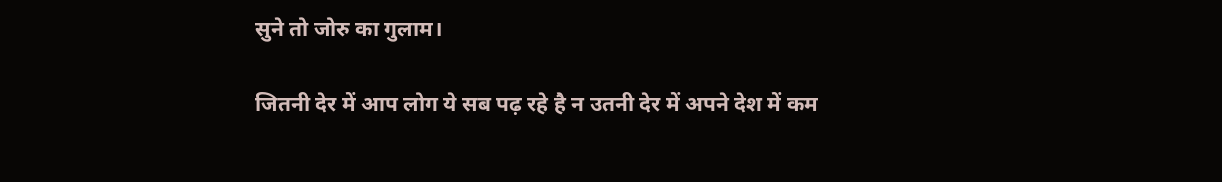सुने तो जोरु का गुलाम।

जितनी देर में आप लोग ये सब पढ़ रहे है न उतनी देर में अपने देश में कम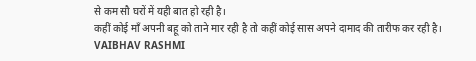से कम सौ घरों में यही बात हो रही है।
कहीं कोई माँ अपनी बहू को ताने मार रही है तो कहीं कोई सास अपने दामाद की तारीफ कर रही है।
VAIBHAV RASHMI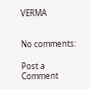VERMA


No comments:

Post a Comment